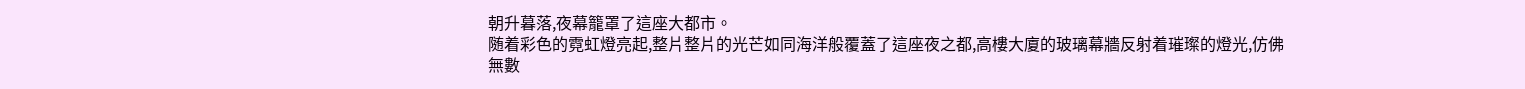朝升暮落,夜幕籠罩了這座大都市。
随着彩色的霓虹燈亮起,整片整片的光芒如同海洋般覆蓋了這座夜之都,高樓大廈的玻璃幕牆反射着璀璨的燈光,仿佛無數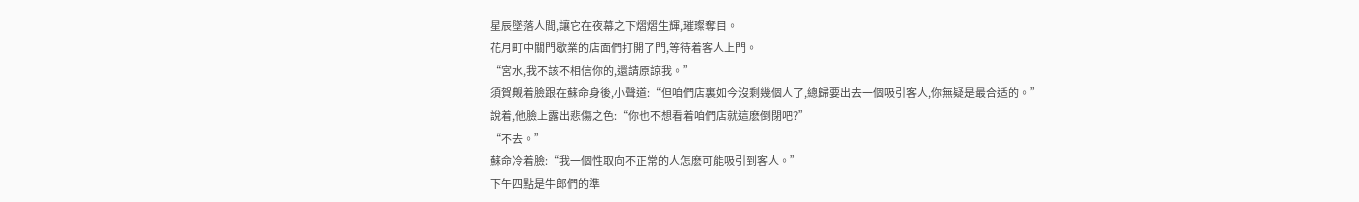星辰墜落人間,讓它在夜幕之下熠熠生輝,璀璨奪目。
花月町中關門歇業的店面們打開了門,等待着客人上門。
“宮水,我不該不相信你的,還請原諒我。”
須賀觍着臉跟在蘇命身後,小聲道:“但咱們店裏如今沒剩幾個人了,總歸要出去一個吸引客人,你無疑是最合适的。”
說着,他臉上露出悲傷之色:“你也不想看着咱們店就這麽倒閉吧?”
“不去。”
蘇命冷着臉:“我一個性取向不正常的人怎麽可能吸引到客人。”
下午四點是牛郎們的準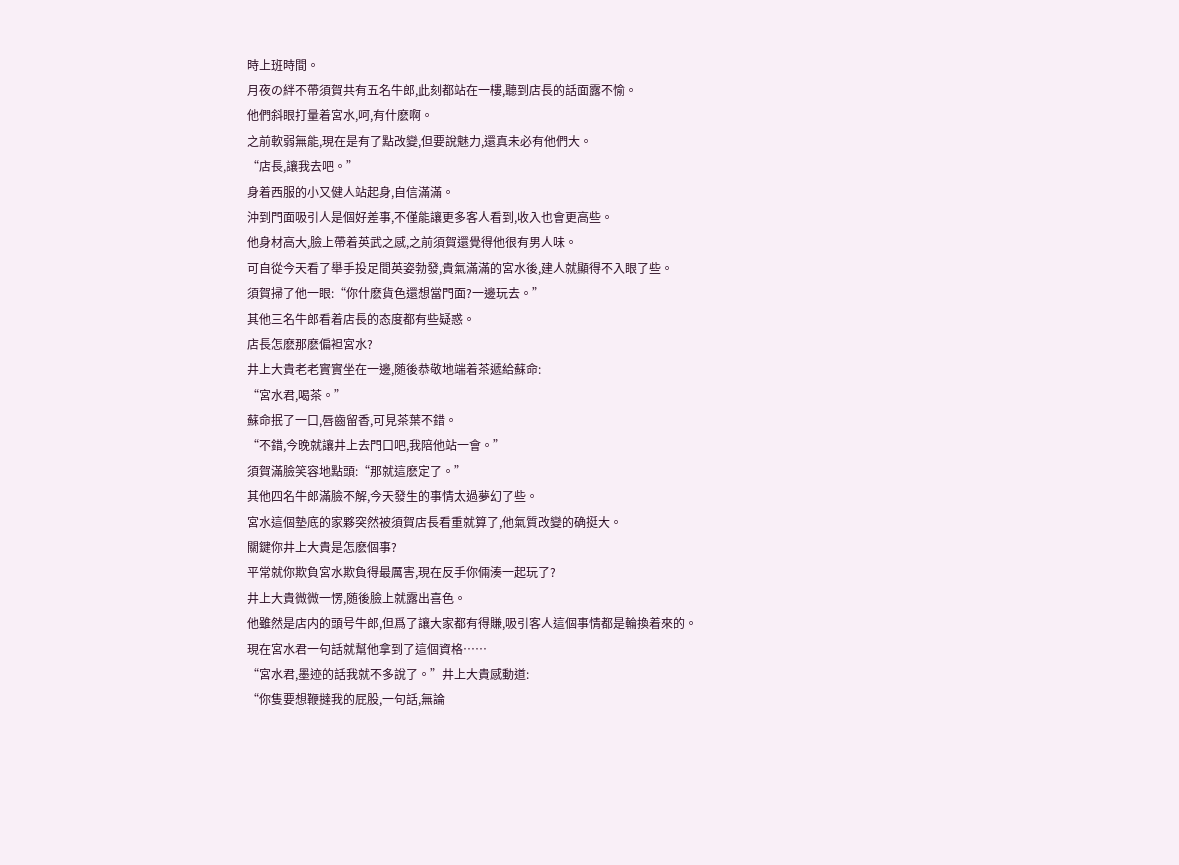時上班時間。
月夜の絆不帶須賀共有五名牛郎,此刻都站在一樓,聽到店長的話面露不愉。
他們斜眼打量着宮水,呵,有什麽啊。
之前軟弱無能,現在是有了點改變,但要說魅力,還真未必有他們大。
“店長,讓我去吧。”
身着西服的小又健人站起身,自信滿滿。
沖到門面吸引人是個好差事,不僅能讓更多客人看到,收入也會更高些。
他身材高大,臉上帶着英武之感,之前須賀還覺得他很有男人味。
可自從今天看了舉手投足間英姿勃發,貴氣滿滿的宮水後,建人就顯得不入眼了些。
須賀掃了他一眼:“你什麽貨色還想當門面?一邊玩去。”
其他三名牛郎看着店長的态度都有些疑惑。
店長怎麽那麽偏袒宮水?
井上大貴老老實實坐在一邊,随後恭敬地端着茶遞給蘇命:
“宮水君,喝茶。”
蘇命抿了一口,唇齒留香,可見茶葉不錯。
“不錯,今晚就讓井上去門口吧,我陪他站一會。”
須賀滿臉笑容地點頭:“那就這麽定了。”
其他四名牛郎滿臉不解,今天發生的事情太過夢幻了些。
宮水這個墊底的家夥突然被須賀店長看重就算了,他氣質改變的确挺大。
關鍵你井上大貴是怎麽個事?
平常就你欺負宮水欺負得最厲害,現在反手你倆湊一起玩了?
井上大貴微微一愣,随後臉上就露出喜色。
他雖然是店内的頭号牛郎,但爲了讓大家都有得賺,吸引客人這個事情都是輪換着來的。
現在宮水君一句話就幫他拿到了這個資格……
“宮水君,墨迹的話我就不多說了。”井上大貴感動道:
“你隻要想鞭撻我的屁股,一句話,無論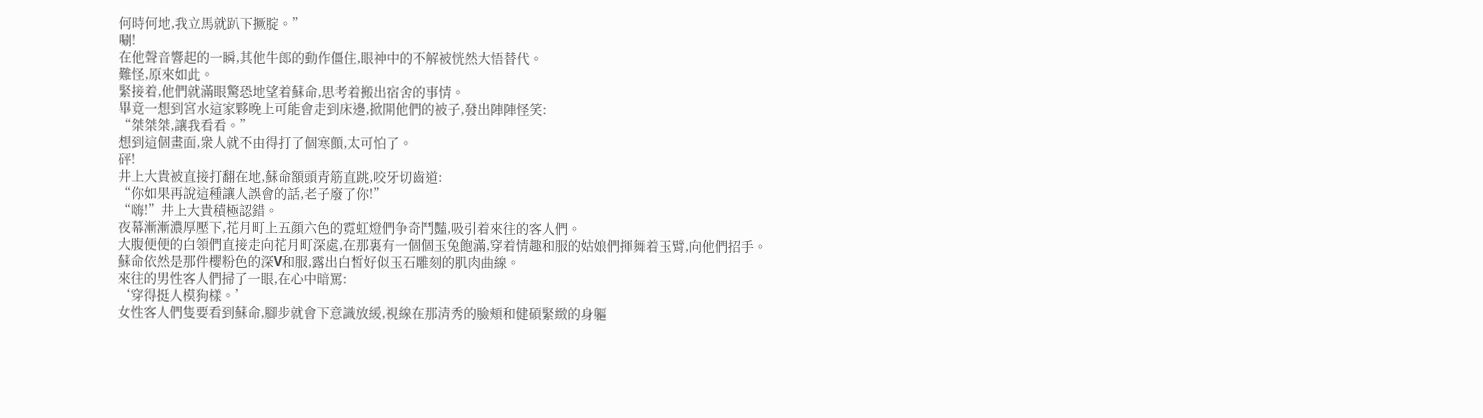何時何地,我立馬就趴下撅腚。”
唰!
在他聲音響起的一瞬,其他牛郎的動作僵住,眼神中的不解被恍然大悟替代。
難怪,原來如此。
緊接着,他們就滿眼驚恐地望着蘇命,思考着搬出宿舍的事情。
畢竟一想到宮水這家夥晚上可能會走到床邊,掀開他們的被子,發出陣陣怪笑:
“桀桀桀,讓我看看。”
想到這個畫面,衆人就不由得打了個寒顫,太可怕了。
砰!
井上大貴被直接打翻在地,蘇命額頭青筋直跳,咬牙切齒道:
“你如果再說這種讓人誤會的話,老子廢了你!”
“嗨!”井上大貴積極認錯。
夜幕漸漸濃厚壓下,花月町上五顔六色的霓虹燈們争奇鬥豔,吸引着來往的客人們。
大腹便便的白領們直接走向花月町深處,在那裏有一個個玉兔飽滿,穿着情趣和服的姑娘們揮舞着玉臂,向他們招手。
蘇命依然是那件櫻粉色的深V和服,露出白皙好似玉石雕刻的肌肉曲線。
來往的男性客人們掃了一眼,在心中暗罵:
‘穿得挺人模狗樣。’
女性客人們隻要看到蘇命,腳步就會下意識放緩,視線在那清秀的臉頰和健碩緊緻的身軀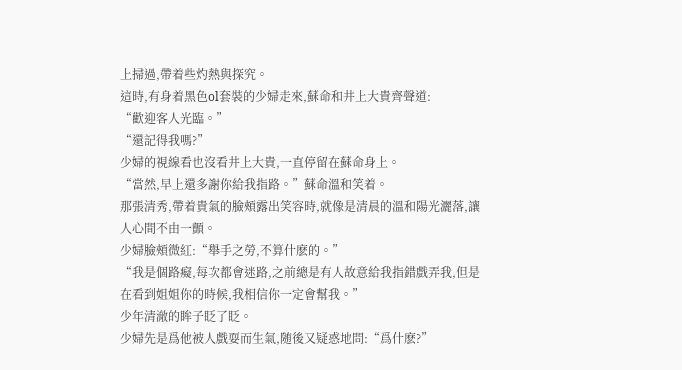上掃過,帶着些灼熱與探究。
這時,有身着黑色ol套裝的少婦走來,蘇命和井上大貴齊聲道:
“歡迎客人光臨。”
“還記得我嗎?”
少婦的視線看也沒看井上大貴,一直停留在蘇命身上。
“當然,早上還多謝你給我指路。”蘇命溫和笑着。
那張清秀,帶着貴氣的臉頰露出笑容時,就像是清晨的溫和陽光灑落,讓人心間不由一顫。
少婦臉頰微紅:“舉手之勞,不算什麽的。”
“我是個路癡,每次都會迷路,之前總是有人故意給我指錯戲弄我,但是在看到姐姐你的時候,我相信你一定會幫我。”
少年清澈的眸子眨了眨。
少婦先是爲他被人戲耍而生氣,随後又疑惑地問:“爲什麽?”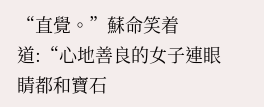“直覺。”蘇命笑着道:“心地善良的女子連眼睛都和寶石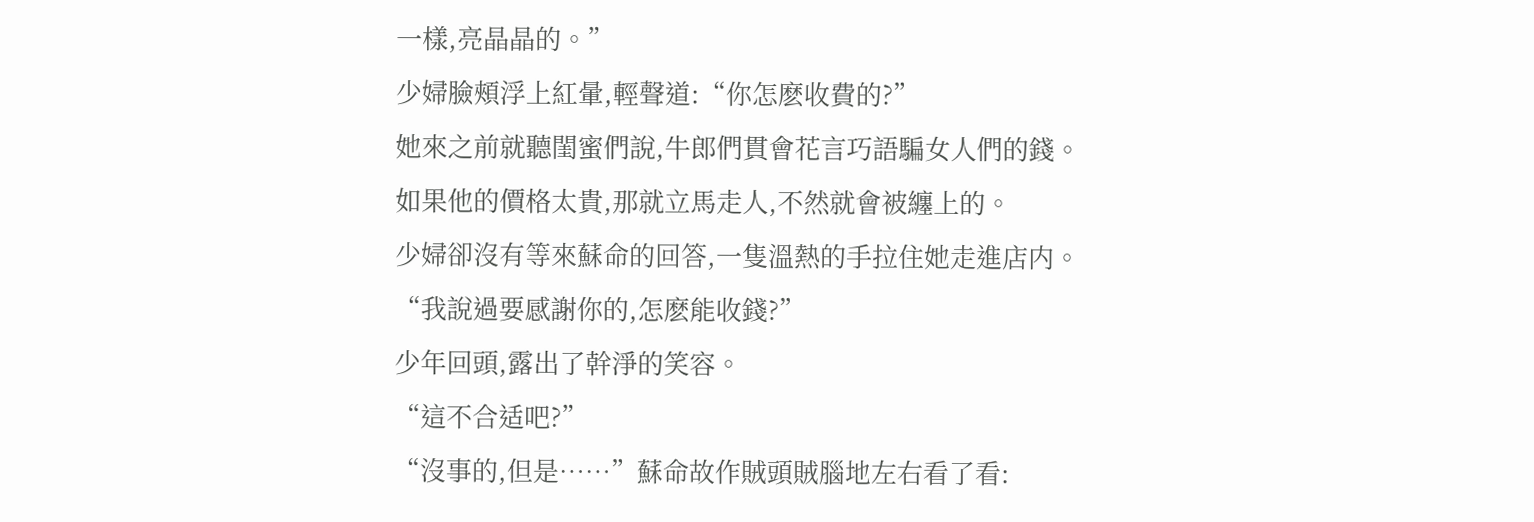一樣,亮晶晶的。”
少婦臉頰浮上紅暈,輕聲道:“你怎麽收費的?”
她來之前就聽閨蜜們說,牛郎們貫會花言巧語騙女人們的錢。
如果他的價格太貴,那就立馬走人,不然就會被纏上的。
少婦卻沒有等來蘇命的回答,一隻溫熱的手拉住她走進店内。
“我說過要感謝你的,怎麽能收錢?”
少年回頭,露出了幹淨的笑容。
“這不合适吧?”
“沒事的,但是……”蘇命故作賊頭賊腦地左右看了看: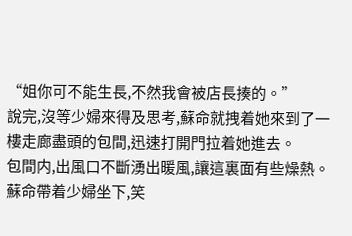“姐你可不能生長,不然我會被店長揍的。”
說完,沒等少婦來得及思考,蘇命就拽着她來到了一樓走廊盡頭的包間,迅速打開門拉着她進去。
包間内,出風口不斷湧出暖風,讓這裏面有些燥熱。
蘇命帶着少婦坐下,笑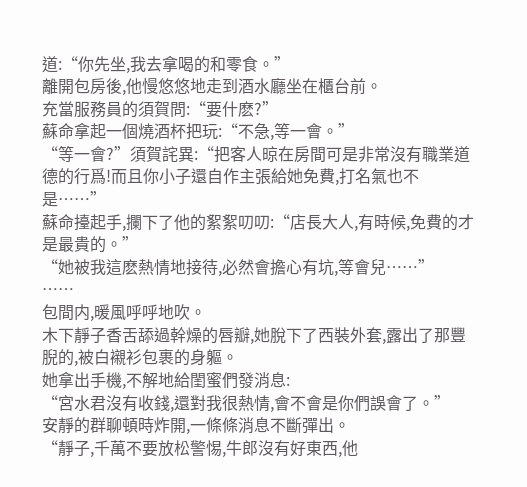道:“你先坐,我去拿喝的和零食。”
離開包房後,他慢悠悠地走到酒水廳坐在櫃台前。
充當服務員的須賀問:“要什麽?”
蘇命拿起一個燒酒杯把玩:“不急,等一會。”
“等一會?”須賀詫異:“把客人晾在房間可是非常沒有職業道德的行爲!而且你小子還自作主張給她免費,打名氣也不是……”
蘇命擡起手,攔下了他的絮絮叨叨:“店長大人,有時候,免費的才是最貴的。”
“她被我這麽熱情地接待,必然會擔心有坑,等會兒……”
……
包間内,暖風呼呼地吹。
木下靜子香舌舔過幹燥的唇瓣,她脫下了西裝外套,露出了那豐腉的,被白襯衫包裹的身軀。
她拿出手機,不解地給閨蜜們發消息:
“宮水君沒有收錢,還對我很熱情,會不會是你們誤會了。”
安靜的群聊頓時炸開,一條條消息不斷彈出。
“靜子,千萬不要放松警惕,牛郎沒有好東西,他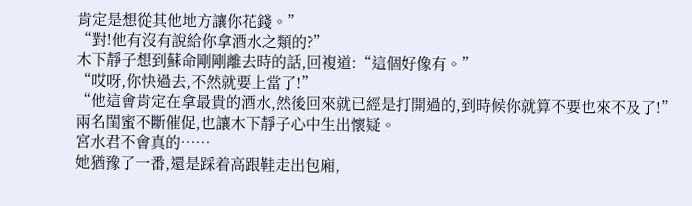肯定是想從其他地方讓你花錢。”
“對!他有沒有說給你拿酒水之類的?”
木下靜子想到蘇命剛剛離去時的話,回複道:“這個好像有。”
“哎呀,你快過去,不然就要上當了!”
“他這會肯定在拿最貴的酒水,然後回來就已經是打開過的,到時候你就算不要也來不及了!”
兩名閨蜜不斷催促,也讓木下靜子心中生出懷疑。
宮水君不會真的……
她猶豫了一番,還是踩着高跟鞋走出包廂,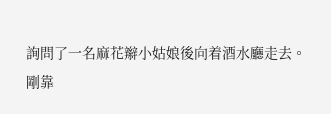詢問了一名麻花辮小姑娘後向着酒水廳走去。
剛靠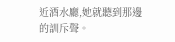近酒水廳,她就聽到那邊的訓斥聲。